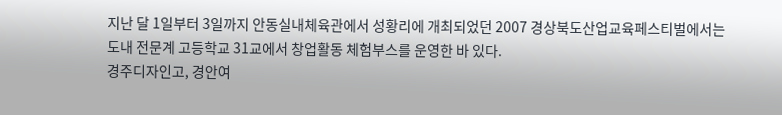지난 달 1일부터 3일까지 안동실내체육관에서 성황리에 개최되었던 2007 경상북도산업교육페스티벌에서는 도내 전문계 고등학교 31교에서 창업활동 체험부스를 운영한 바 있다.
경주디자인고, 경안여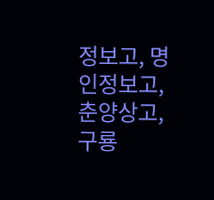정보고, 명인정보고, 춘양상고, 구룡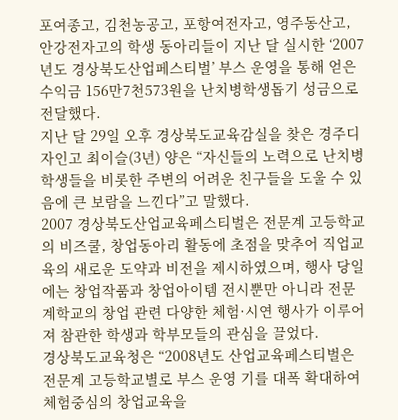포여종고, 김천농공고, 포항여전자고, 영주동산고, 안강전자고의 학생 동아리들이 지난 달 실시한 ‘2007년도 경상북도산업페스티벌’ 부스 운영을 통해 얻은 수익금 156만7천573원을 난치병학생돕기 성금으로 전달했다.
지난 달 29일 오후 경상북도교육감실을 찾은 경주디자인고 최이슬(3년) 양은 “자신들의 노력으로 난치병 학생들을 비롯한 주변의 어려운 친구들을 도울 수 있음에 큰 보람을 느낀다”고 말했다.
2007 경상북도산업교육페스티벌은 전문계 고등학교의 비즈쿨, 창업동아리 활동에 초점을 맞추어 직업교육의 새로운 도약과 비전을 제시하였으며, 행사 당일에는 창업작품과 창업아이템 전시뿐만 아니라 전문계학교의 창업 관련 다양한 체험·시연 행사가 이루어져 참관한 학생과 학부모들의 관심을 끌었다.
경상북도교육청은 “2008년도 산업교육페스티벌은 전문계 고등학교별로 부스 운영 기를 대폭 확대하여 체험중심의 창업교육을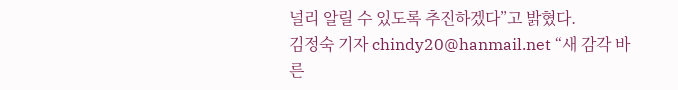널리 알릴 수 있도록 추진하겠다”고 밝혔다.
김정숙 기자 chindy20@hanmail.net “새 감각 바른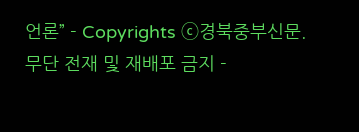언론” - Copyrights ⓒ경북중부신문.
무단 전재 및 재배포 금지 -